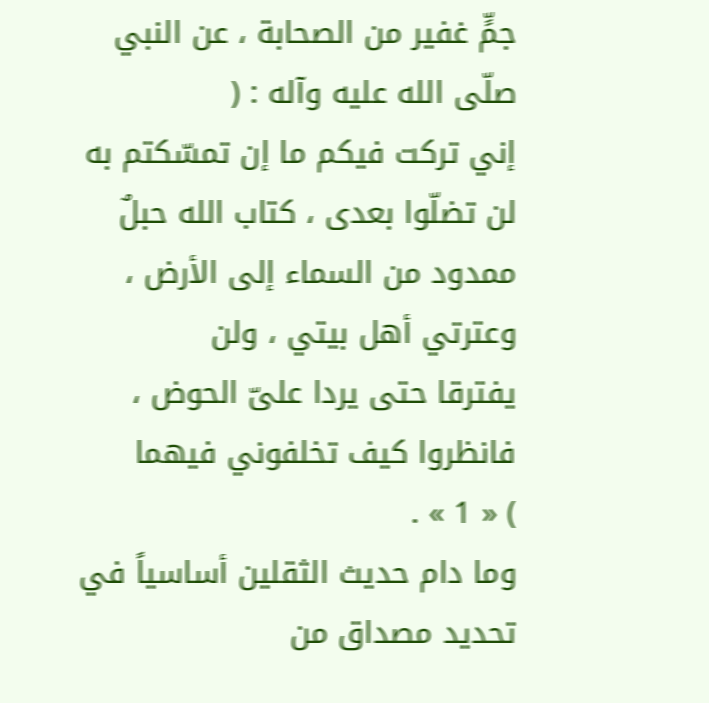جمٍّ غفير من الصحابة ، عن النبي صلّى الله عليه وآله : (
إني تركت فيكم ما إن تمسّكتم به لن تضلّوا بعدى ، كتاب الله حبلٌ ممدود من السماء إلى الأرض ، وعترتي أهل بيتي ، ولن
يفترقا حتى يردا علىّ الحوض ، فانظروا كيف تخلفوني فيهما
) « 1 » .
وما دام حديث الثقلين أساسياً في تحديد مصداق من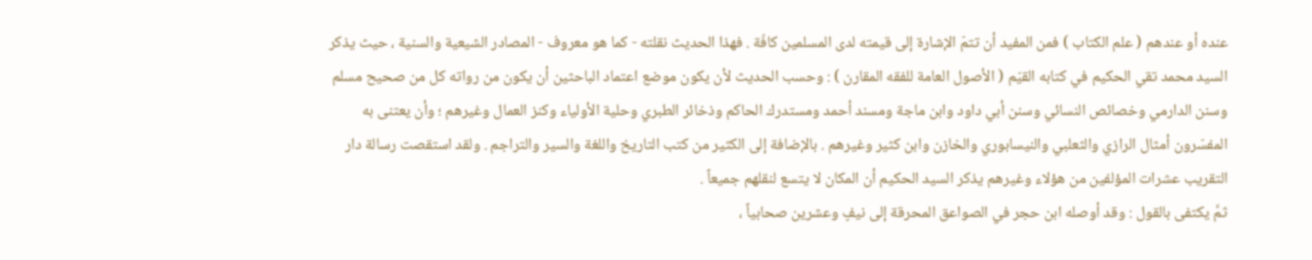عنده أو عندهم ( علم الكتاب ) فمن المفيد أن تتمّ الإشارة إلى قيمته لدى المسلمين كافّة . فهذا الحديث نقلته - كما هو معروف - المصادر الشيعية والسنية ، حيث يذكر السيد محمد تقي الحكيم في كتابه القيّم ( الأصول العامة للفقه المقارن ) : وحسب الحديث لأن يكون موضع اعتماد الباحثين أن يكون من رواته كل من صحيح مسلم وسنن الدارمي وخصائص النسائي وسنن أبي داود وابن ماجة ومسند أحمد ومستدرك الحاكم وذخائر الطبري وحلية الأولياء وكنز العمال وغيرهم ؛ وأن يعتنى به المفسّرون أمثال الرازي والثعلبي والنيسابوري والخازن وابن كثير وغيرهم . بالإضافة إلى الكثير من كتب التاريخ واللغة والسير والتراجم . ولقد استقصت رسالة دار التقريب عشرات المؤلفين من هؤلاء وغيرهم يذكر السيد الحكيم أن المكان لا يتسع لنقلهم جميعاً .
ثمَّ يكتفى بالقول : وقد أوصله ابن حجر في الصواعق المحرقة إلى نيفٍ وعشرين صحابياً ،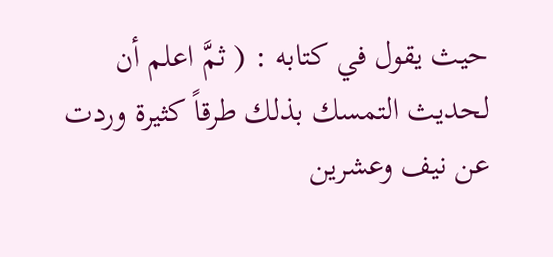حيث يقول في كتابه : ( ثمَّ اعلم أن لحديث التمسك بذلك طرقاً كثيرة وردت عن نيف وعشرين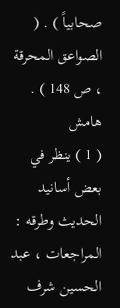صحابياً ) . ( الصواعق المحرقة ، ص 148 ) .
هامش
( 1 ) ينظر في بعض أسانيد الحديث وطرقه : المراجعات ، عبد الحسين شرف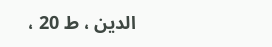الدين ، ط 20 ،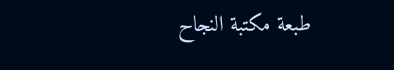طبعة مكتبة النجاح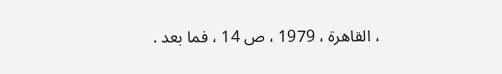، القاهرة ، 1979 ، ص 14 ، فما بعد .